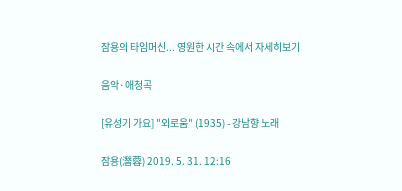잠용의 타임머신... 영원한 시간 속에서 자세히보기

음악·애청곡

[유성기 가요] "외로움" (1935) - 강남향 노래

잠용(潛蓉) 2019. 5. 31. 12:16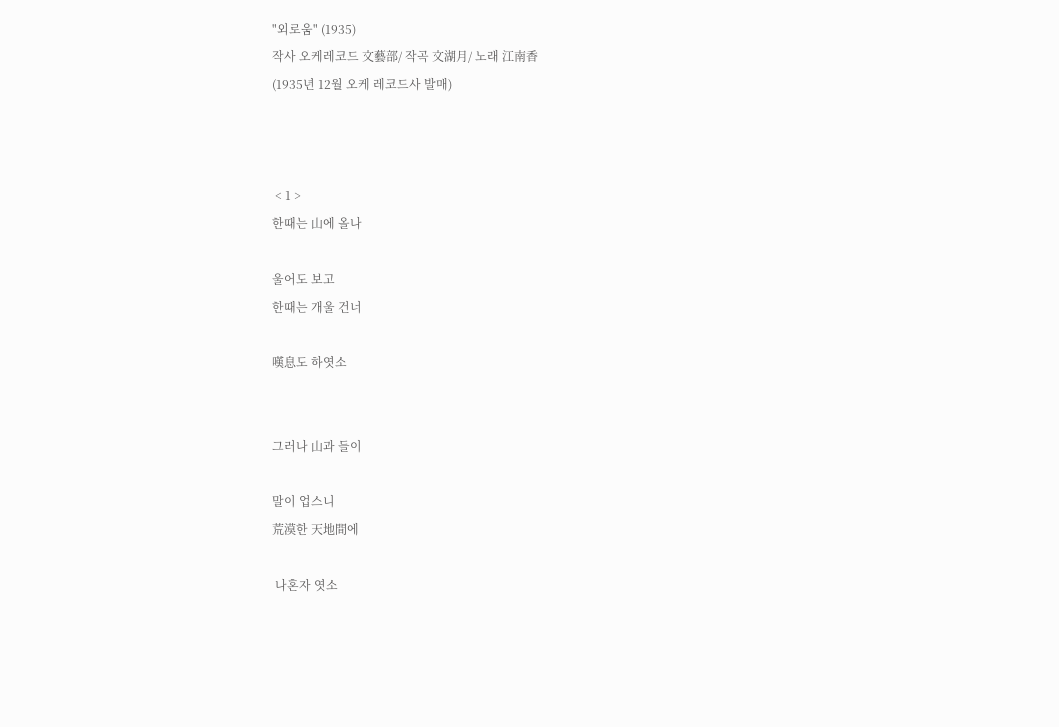"외로움" (1935)
작사 오케레코드 文藝部/ 작곡 文湖月/ 노래 江南香
(1935년 12월 오케 레코드사 발매)



 < 1 >
한때는 山에 올나

울어도 보고
한때는 개울 건너

嘆息도 하엿소


그러나 山과 들이

말이 업스니
荒漠한 天地間에

 나혼자 엿소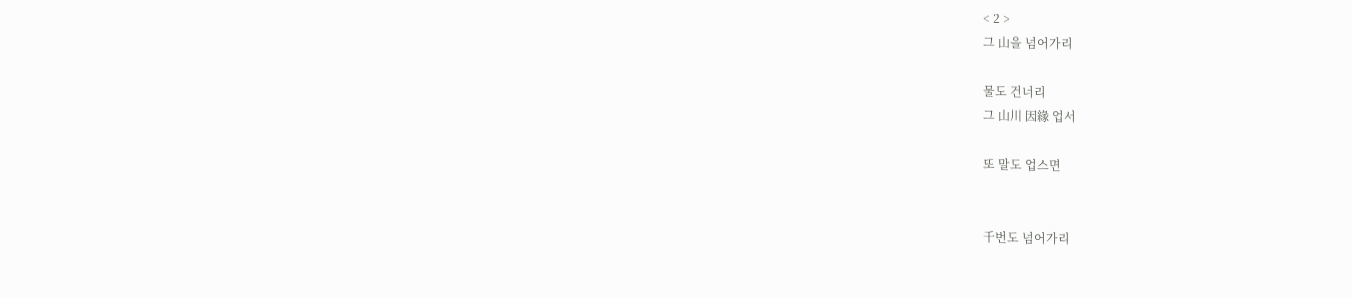< 2 >
그 山을 넘어가리

물도 건너리
그 山川 因緣 업서

또 말도 업스면


千번도 넘어가리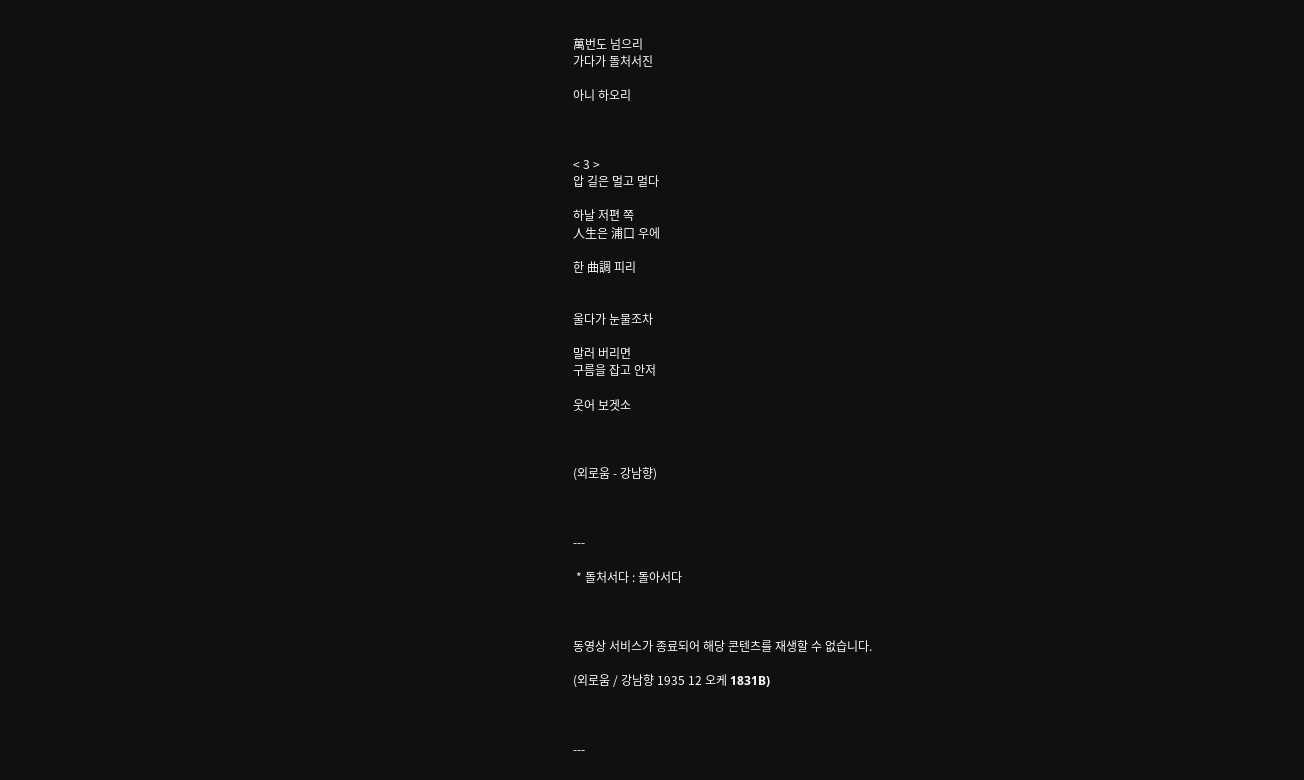萬번도 넘으리
가다가 돌처서진

아니 하오리



< 3 >
압 길은 멀고 멀다

하날 저편 쪽
人生은 浦口 우에

한 曲調 피리


울다가 눈물조차

말러 버리면
구름을 잡고 안저

웃어 보겟소



(외로움 - 강남향)



---

 * 돌처서다 : 돌아서다



동영상 서비스가 종료되어 해당 콘텐츠를 재생할 수 없습니다.

(외로움 / 강남향 1935 12 오케 1831B)



---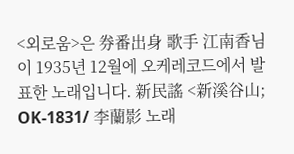<외로움>은 券番出身 歌手 江南香님이 1935년 12월에 오케레코드에서 발표한 노래입니다. 新民謠 <新溪谷山; OK-1831/ 李蘭影 노래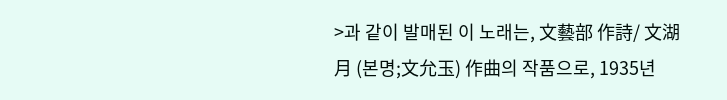>과 같이 발매된 이 노래는, 文藝部 作詩/ 文湖月 (본명;文允玉) 作曲의 작품으로, 1935년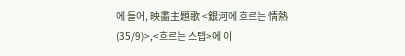에 들어, 映畵主題歌 <銀河에 흐르는 情熱(35/9)>,<흐르는 스텝>에 이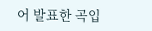어 발표한 곡입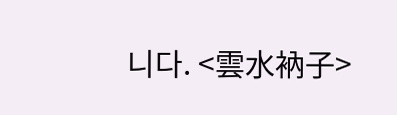니다. <雲水衲子>